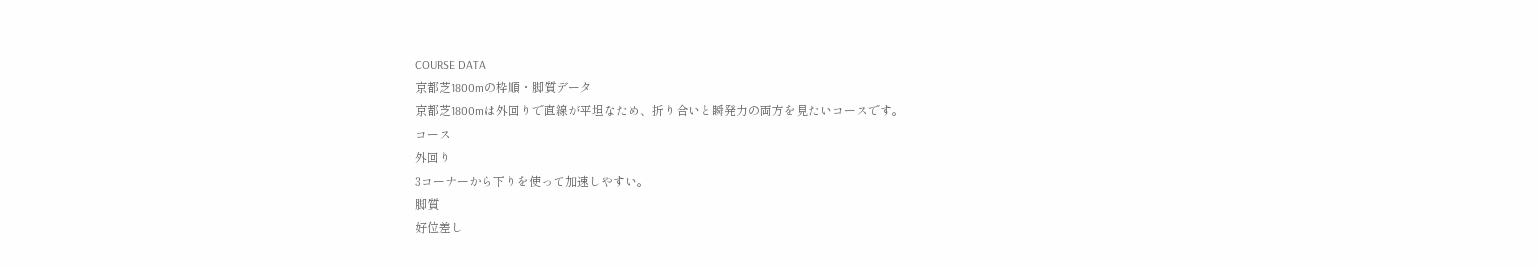COURSE DATA
京都芝1800mの枠順・脚質データ
京都芝1800mは外回りで直線が平坦なため、折り合いと瞬発力の両方を見たいコースです。
コース
外回り
3コーナーから下りを使って加速しやすい。
脚質
好位差し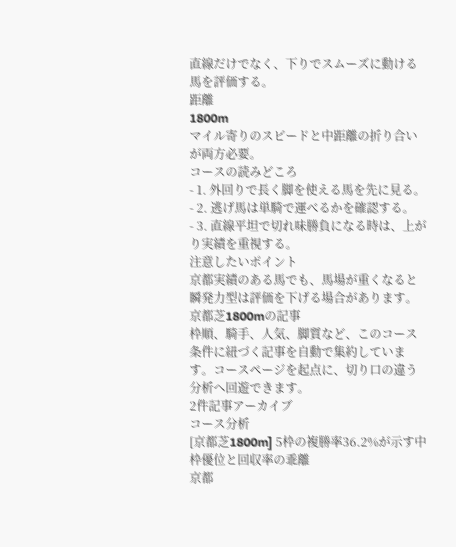直線だけでなく、下りでスムーズに動ける馬を評価する。
距離
1800m
マイル寄りのスピードと中距離の折り合いが両方必要。
コースの読みどころ
- 1. 外回りで長く脚を使える馬を先に見る。
- 2. 逃げ馬は単騎で運べるかを確認する。
- 3. 直線平坦で切れ味勝負になる時は、上がり実績を重視する。
注意したいポイント
京都実績のある馬でも、馬場が重くなると瞬発力型は評価を下げる場合があります。
京都芝1800mの記事
枠順、騎手、人気、脚質など、このコース条件に紐づく記事を自動で集約しています。コースページを起点に、切り口の違う分析へ回遊できます。
2件記事アーカイブ
コース分析
[京都芝1800m] 5枠の複勝率36.2%が示す中枠優位と回収率の乖離
京都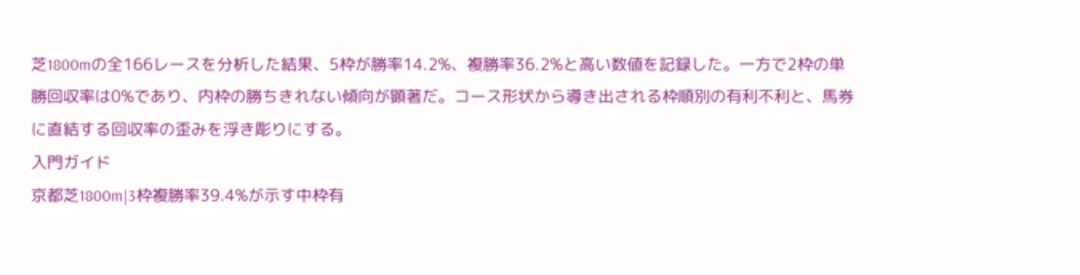芝1800mの全166レースを分析した結果、5枠が勝率14.2%、複勝率36.2%と高い数値を記録した。一方で2枠の単勝回収率は0%であり、内枠の勝ちきれない傾向が顕著だ。コース形状から導き出される枠順別の有利不利と、馬券に直結する回収率の歪みを浮き彫りにする。
入門ガイド
京都芝1800m|3枠複勝率39.4%が示す中枠有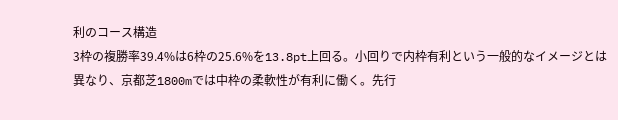利のコース構造
3枠の複勝率39.4%は6枠の25.6%を13.8pt上回る。小回りで内枠有利という一般的なイメージとは異なり、京都芝1800mでは中枠の柔軟性が有利に働く。先行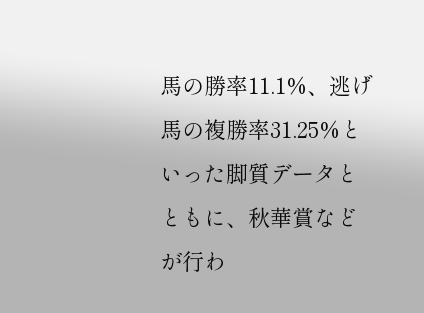馬の勝率11.1%、逃げ馬の複勝率31.25%といった脚質データとともに、秋華賞などが行わ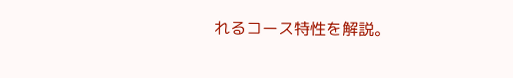れるコース特性を解説。